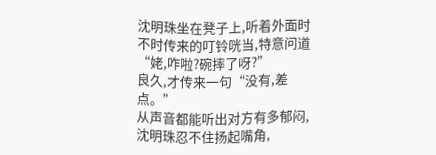沈明珠坐在凳子上,听着外面时不时传来的叮铃咣当,特意问道“姥,咋啦?碗摔了呀?”
良久,才传来一句“没有,差点。”
从声音都能听出对方有多郁闷,沈明珠忍不住扬起嘴角,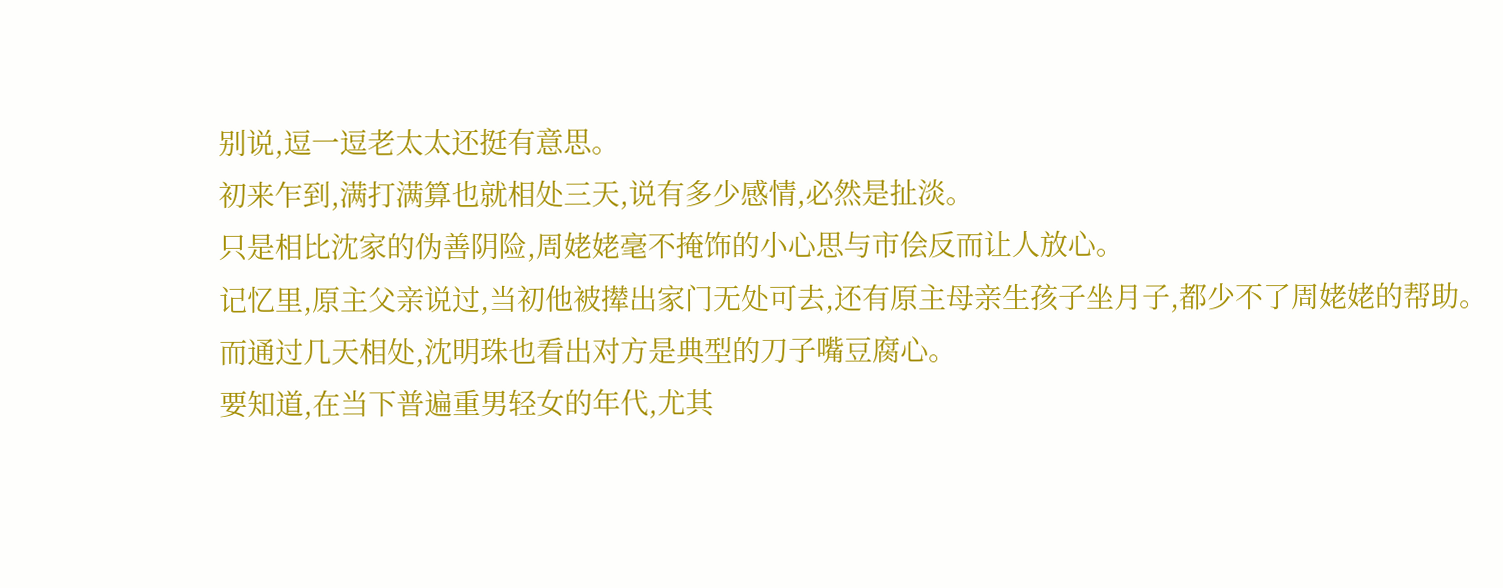别说,逗一逗老太太还挺有意思。
初来乍到,满打满算也就相处三天,说有多少感情,必然是扯淡。
只是相比沈家的伪善阴险,周姥姥毫不掩饰的小心思与市侩反而让人放心。
记忆里,原主父亲说过,当初他被撵出家门无处可去,还有原主母亲生孩子坐月子,都少不了周姥姥的帮助。
而通过几天相处,沈明珠也看出对方是典型的刀子嘴豆腐心。
要知道,在当下普遍重男轻女的年代,尤其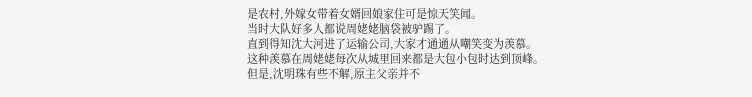是农村,外嫁女带着女婿回娘家住可是惊天笑闻。
当时大队好多人都说周姥姥脑袋被驴踢了。
直到得知沈大河进了运输公司,大家才通通从嘲笑变为羡慕。
这种羡慕在周姥姥每次从城里回来都是大包小包时达到顶峰。
但是,沈明珠有些不解,原主父亲并不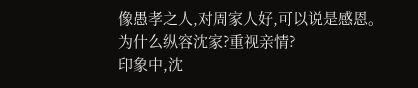像愚孝之人,对周家人好,可以说是感恩。
为什么纵容沈家?重视亲情?
印象中,沈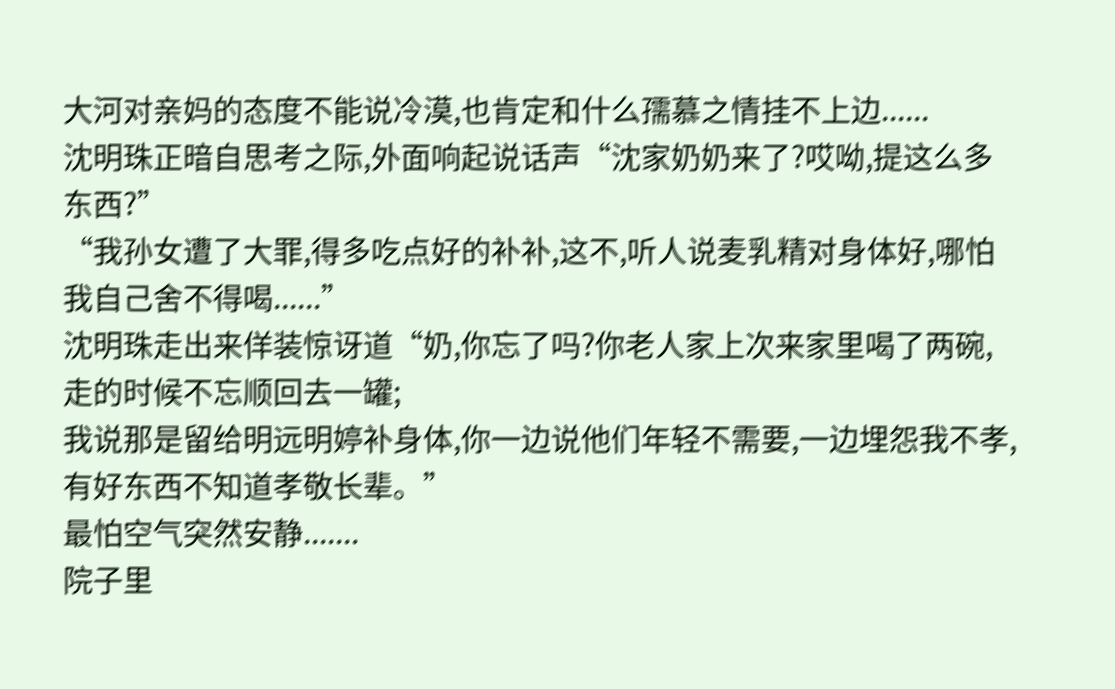大河对亲妈的态度不能说冷漠,也肯定和什么孺慕之情挂不上边......
沈明珠正暗自思考之际,外面响起说话声“沈家奶奶来了?哎呦,提这么多东西?”
“我孙女遭了大罪,得多吃点好的补补,这不,听人说麦乳精对身体好,哪怕我自己舍不得喝......”
沈明珠走出来佯装惊讶道“奶,你忘了吗?你老人家上次来家里喝了两碗,走的时候不忘顺回去一罐;
我说那是留给明远明婷补身体,你一边说他们年轻不需要,一边埋怨我不孝,有好东西不知道孝敬长辈。”
最怕空气突然安静.......
院子里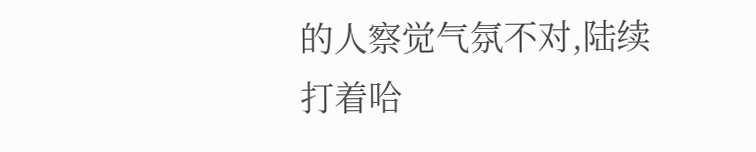的人察觉气氛不对,陆续打着哈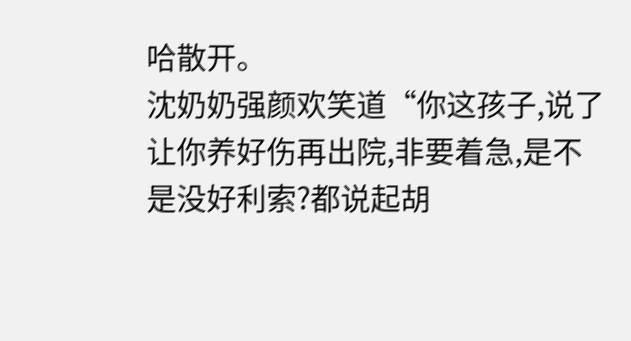哈散开。
沈奶奶强颜欢笑道“你这孩子,说了让你养好伤再出院,非要着急,是不是没好利索?都说起胡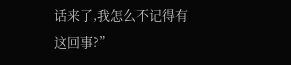话来了,我怎么不记得有这回事?”